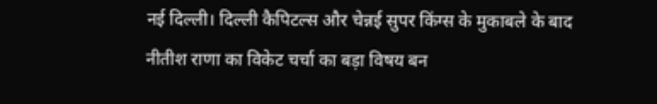नई दिल्ली। दिल्ली कैपिटल्स और चेन्नई सुपर किंग्स के मुकाबले के बाद नीतीश राणा का विकेट चर्चा का बड़ा विषय बन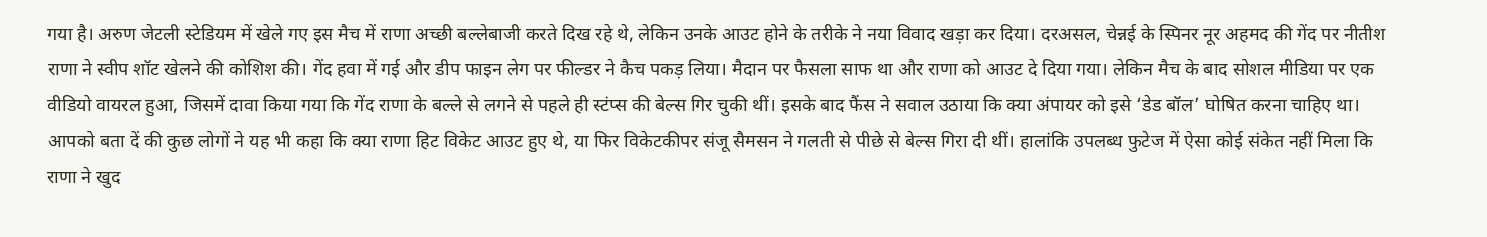गया है। अरुण जेटली स्टेडियम में खेले गए इस मैच में राणा अच्छी बल्लेबाजी करते दिख रहे थे, लेकिन उनके आउट होने के तरीके ने नया विवाद खड़ा कर दिया। दरअसल, चेन्नई के स्पिनर नूर अहमद की गेंद पर नीतीश राणा ने स्वीप शॉट खेलने की कोशिश की। गेंद हवा में गई और डीप फाइन लेग पर फील्डर ने कैच पकड़ लिया। मैदान पर फैसला साफ था और राणा को आउट दे दिया गया। लेकिन मैच के बाद सोशल मीडिया पर एक वीडियो वायरल हुआ, जिसमें दावा किया गया कि गेंद राणा के बल्ले से लगने से पहले ही स्टंप्स की बेल्स गिर चुकी थीं। इसके बाद फैंस ने सवाल उठाया कि क्या अंपायर को इसे ‘डेड बॉल’ घोषित करना चाहिए था। आपको बता दें की कुछ लोगों ने यह भी कहा कि क्या राणा हिट विकेट आउट हुए थे, या फिर विकेटकीपर संजू सैमसन ने गलती से पीछे से बेल्स गिरा दी थीं। हालांकि उपलब्ध फुटेज में ऐसा कोई संकेत नहीं मिला कि राणा ने खुद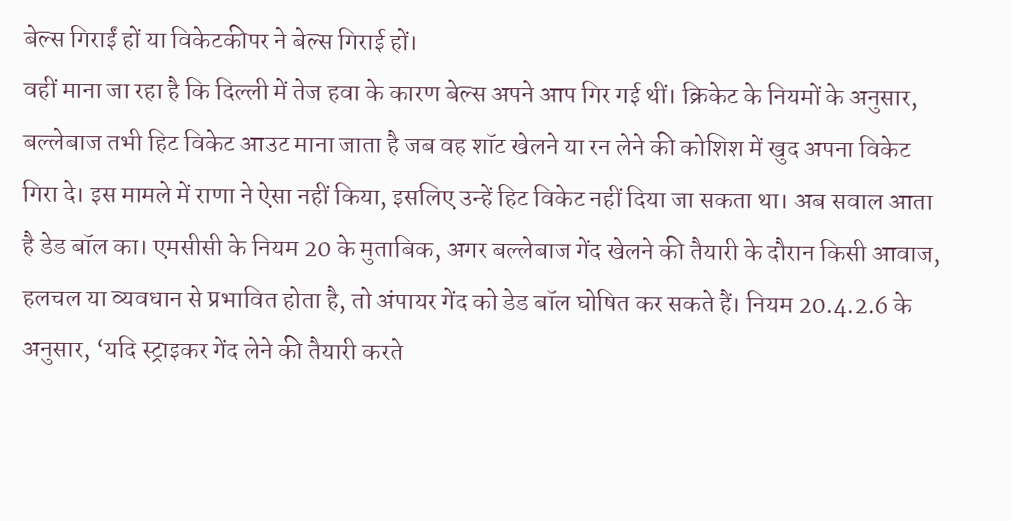बेल्स गिराईं हों या विकेटकीपर ने बेल्स गिराई हों।
वहीं माना जा रहा है कि दिल्ली में तेज हवा के कारण बेल्स अपने आप गिर गई थीं। क्रिकेट के नियमों के अनुसार, बल्लेबाज तभी हिट विकेट आउट माना जाता है जब वह शॉट खेलने या रन लेने की कोशिश में खुद अपना विकेट गिरा दे। इस मामले में राणा ने ऐसा नहीं किया, इसलिए उन्हें हिट विकेट नहीं दिया जा सकता था। अब सवाल आता है डेड बॉल का। एमसीसी के नियम 20 के मुताबिक, अगर बल्लेबाज गेंद खेलने की तैयारी के दौरान किसी आवाज, हलचल या व्यवधान से प्रभावित होता है, तो अंपायर गेंद को डेड बॉल घोषित कर सकते हैं। नियम 20.4.2.6 के अनुसार, ‘यदि स्ट्राइकर गेंद लेने की तैयारी करते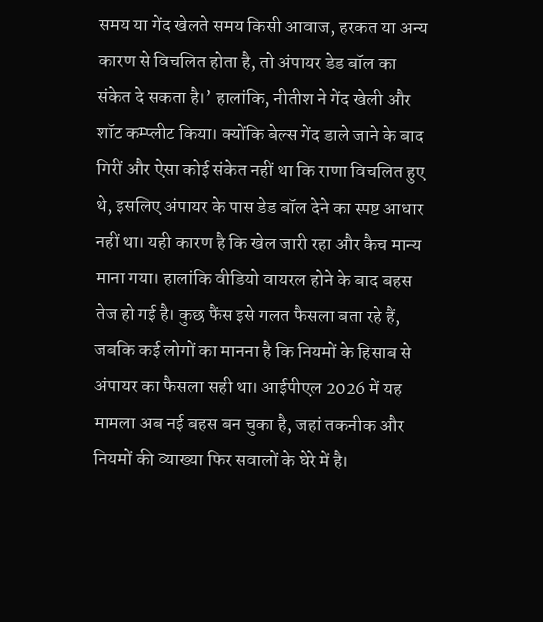समय या गेंद खेलते समय किसी आवाज, हरकत या अन्य कारण से विचलित होता है, तो अंपायर डेड बॉल का संकेत दे सकता है।’ हालांकि, नीतीश ने गेंद खेली और शॉट कम्प्लीट किया। क्योंकि बेल्स गेंद डाले जाने के बाद गिरीं और ऐसा कोई संकेत नहीं था कि राणा विचलित हुए थे, इसलिए अंपायर के पास डेड बॉल देने का स्पष्ट आधार नहीं था। यही कारण है कि खेल जारी रहा और कैच मान्य माना गया। हालांकि वीडियो वायरल होने के बाद बहस तेज हो गई है। कुछ फैंस इसे गलत फैसला बता रहे हैं, जबकि कई लोगों का मानना है कि नियमों के हिसाब से अंपायर का फैसला सही था। आईपीएल 2026 में यह मामला अब नई बहस बन चुका है, जहां तकनीक और नियमों की व्याख्या फिर सवालों के घेरे में है।